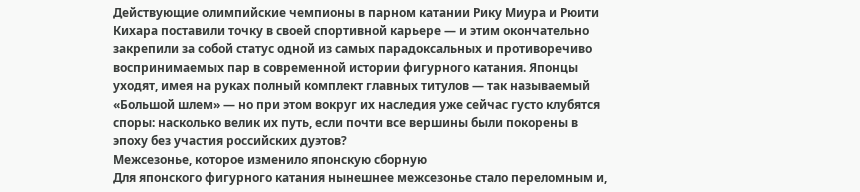Действующие олимпийские чемпионы в парном катании Рику Миура и Рюити Кихара поставили точку в своей спортивной карьере — и этим окончательно закрепили за собой статус одной из самых парадоксальных и противоречиво воспринимаемых пар в современной истории фигурного катания. Японцы уходят, имея на руках полный комплект главных титулов — так называемый «Большой шлем» — но при этом вокруг их наследия уже сейчас густо клубятся споры: насколько велик их путь, если почти все вершины были покорены в эпоху без участия российских дуэтов?
Межсезонье, которое изменило японскую сборную
Для японского фигурного катания нынешнее межсезонье стало переломным и,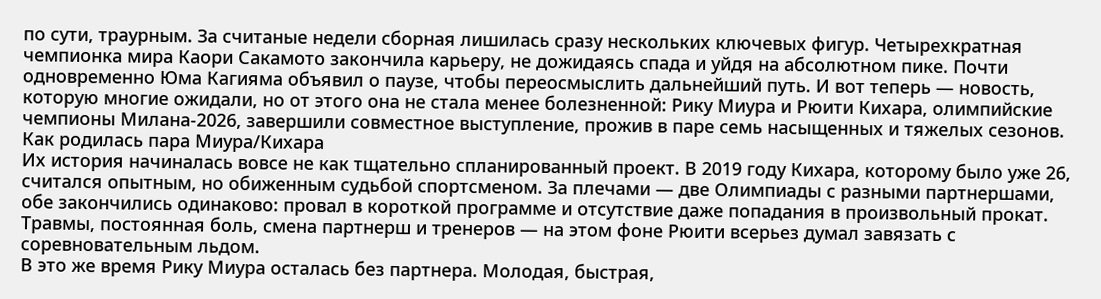по сути, траурным. За считаные недели сборная лишилась сразу нескольких ключевых фигур. Четырехкратная чемпионка мира Каори Сакамото закончила карьеру, не дожидаясь спада и уйдя на абсолютном пике. Почти одновременно Юма Кагияма объявил о паузе, чтобы переосмыслить дальнейший путь. И вот теперь — новость, которую многие ожидали, но от этого она не стала менее болезненной: Рику Миура и Рюити Кихара, олимпийские чемпионы Милана‑2026, завершили совместное выступление, прожив в паре семь насыщенных и тяжелых сезонов.
Как родилась пара Миура/Кихара
Их история начиналась вовсе не как тщательно спланированный проект. В 2019 году Кихара, которому было уже 26, считался опытным, но обиженным судьбой спортсменом. За плечами — две Олимпиады с разными партнершами, обе закончились одинаково: провал в короткой программе и отсутствие даже попадания в произвольный прокат. Травмы, постоянная боль, смена партнерш и тренеров — на этом фоне Рюити всерьез думал завязать с соревновательным льдом.
В это же время Рику Миура осталась без партнера. Молодая, быстрая,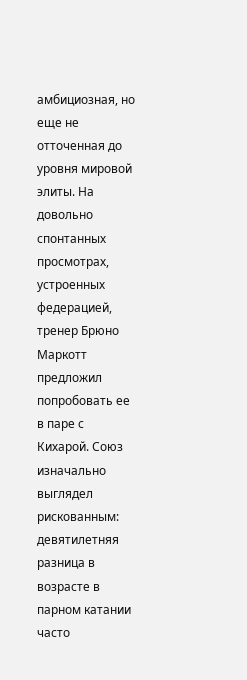амбициозная, но еще не отточенная до уровня мировой элиты. На довольно спонтанных просмотрах, устроенных федерацией, тренер Брюно Маркотт предложил попробовать ее в паре с Кихарой. Союз изначально выглядел рискованным: девятилетняя разница в возрасте в парном катании часто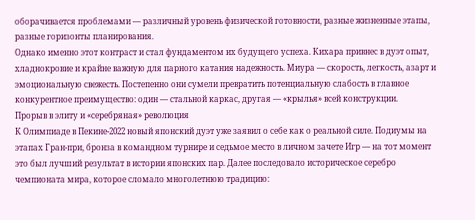оборачивается проблемами — различный уровень физической готовности, разные жизненные этапы, разные горизонты планирования.
Однако именно этот контраст и стал фундаментом их будущего успеха. Кихара привнес в дуэт опыт, хладнокровие и крайне важную для парного катания надежность. Миура — скорость, легкость, азарт и эмоциональную свежесть. Постепенно они сумели превратить потенциальную слабость в главное конкурентное преимущество: один — стальной каркас, другая — «крылья» всей конструкции.
Прорыв в элиту и «серебряная» революция
К Олимпиаде в Пекине‑2022 новый японский дуэт уже заявил о себе как о реальной силе. Подиумы на этапах Гран-при, бронза в командном турнире и седьмое место в личном зачете Игр — на тот момент это был лучший результат в истории японских пар. Далее последовало историческое серебро чемпионата мира, которое сломало многолетнюю традицию: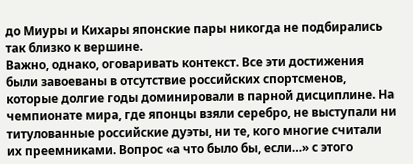до Миуры и Кихары японские пары никогда не подбирались так близко к вершине.
Важно, однако, оговаривать контекст. Все эти достижения были завоеваны в отсутствие российских спортсменов, которые долгие годы доминировали в парной дисциплине. На чемпионате мира, где японцы взяли серебро, не выступали ни титулованные российские дуэты, ни те, кого многие считали их преемниками. Вопрос «а что было бы, если…» с этого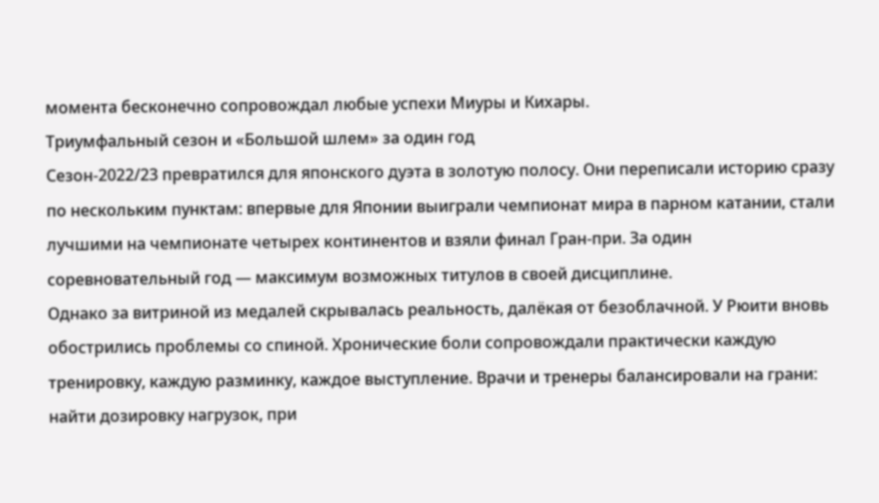момента бесконечно сопровождал любые успехи Миуры и Кихары.
Триумфальный сезон и «Большой шлем» за один год
Сезон‑2022/23 превратился для японского дуэта в золотую полосу. Они переписали историю сразу по нескольким пунктам: впервые для Японии выиграли чемпионат мира в парном катании, стали лучшими на чемпионате четырех континентов и взяли финал Гран-при. За один соревновательный год — максимум возможных титулов в своей дисциплине.
Однако за витриной из медалей скрывалась реальность, далёкая от безоблачной. У Рюити вновь обострились проблемы со спиной. Хронические боли сопровождали практически каждую тренировку, каждую разминку, каждое выступление. Врачи и тренеры балансировали на грани: найти дозировку нагрузок, при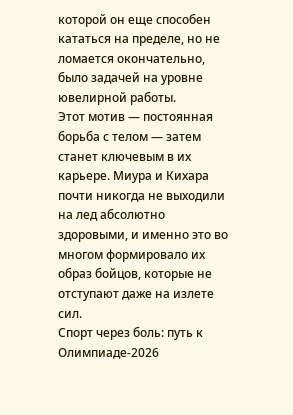которой он еще способен кататься на пределе, но не ломается окончательно, было задачей на уровне ювелирной работы.
Этот мотив — постоянная борьба с телом — затем станет ключевым в их карьере. Миура и Кихара почти никогда не выходили на лед абсолютно здоровыми, и именно это во многом формировало их образ бойцов, которые не отступают даже на излете сил.
Спорт через боль: путь к Олимпиаде‑2026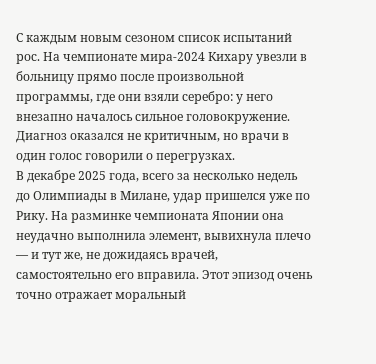С каждым новым сезоном список испытаний рос. На чемпионате мира‑2024 Кихару увезли в больницу прямо после произвольной программы, где они взяли серебро: у него внезапно началось сильное головокружение. Диагноз оказался не критичным, но врачи в один голос говорили о перегрузках.
В декабре 2025 года, всего за несколько недель до Олимпиады в Милане, удар пришелся уже по Рику. На разминке чемпионата Японии она неудачно выполнила элемент, вывихнула плечо — и тут же, не дожидаясь врачей, самостоятельно его вправила. Этот эпизод очень точно отражает моральный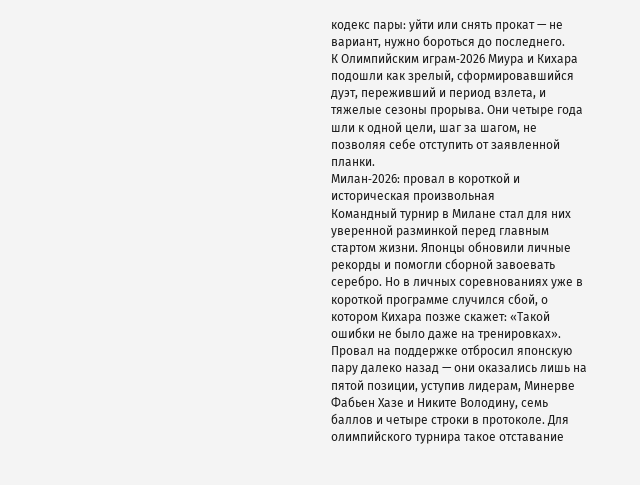кодекс пары: уйти или снять прокат — не вариант, нужно бороться до последнего.
К Олимпийским играм‑2026 Миура и Кихара подошли как зрелый, сформировавшийся дуэт, переживший и период взлета, и тяжелые сезоны прорыва. Они четыре года шли к одной цели, шаг за шагом, не позволяя себе отступить от заявленной планки.
Милан‑2026: провал в короткой и историческая произвольная
Командный турнир в Милане стал для них уверенной разминкой перед главным стартом жизни. Японцы обновили личные рекорды и помогли сборной завоевать серебро. Но в личных соревнованиях уже в короткой программе случился сбой, о котором Кихара позже скажет: «Такой ошибки не было даже на тренировках».
Провал на поддержке отбросил японскую пару далеко назад — они оказались лишь на пятой позиции, уступив лидерам, Минерве Фабьен Хазе и Никите Володину, семь баллов и четыре строки в протоколе. Для олимпийского турнира такое отставание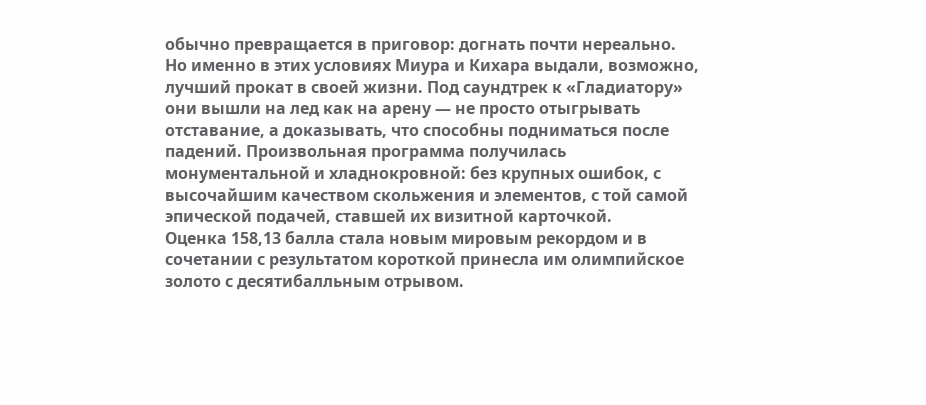обычно превращается в приговор: догнать почти нереально.
Но именно в этих условиях Миура и Кихара выдали, возможно, лучший прокат в своей жизни. Под саундтрек к «Гладиатору» они вышли на лед как на арену — не просто отыгрывать отставание, а доказывать, что способны подниматься после падений. Произвольная программа получилась монументальной и хладнокровной: без крупных ошибок, с высочайшим качеством скольжения и элементов, с той самой эпической подачей, ставшей их визитной карточкой.
Оценка 158,13 балла стала новым мировым рекордом и в сочетании с результатом короткой принесла им олимпийское золото с десятибалльным отрывом.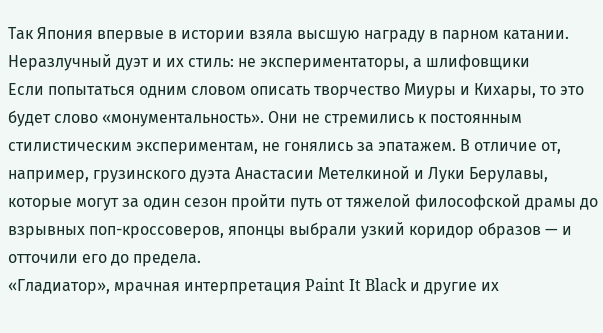Так Япония впервые в истории взяла высшую награду в парном катании.
Неразлучный дуэт и их стиль: не экспериментаторы, а шлифовщики
Если попытаться одним словом описать творчество Миуры и Кихары, то это будет слово «монументальность». Они не стремились к постоянным стилистическим экспериментам, не гонялись за эпатажем. В отличие от, например, грузинского дуэта Анастасии Метелкиной и Луки Берулавы, которые могут за один сезон пройти путь от тяжелой философской драмы до взрывных поп-кроссоверов, японцы выбрали узкий коридор образов — и отточили его до предела.
«Гладиатор», мрачная интерпретация Paint It Black и другие их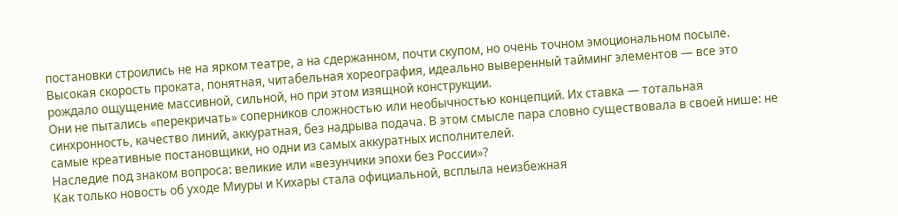постановки строились не на ярком театре, а на сдержанном, почти скупом, но очень точном эмоциональном посыле. Высокая скорость проката, понятная, читабельная хореография, идеально выверенный тайминг элементов — все это рождало ощущение массивной, сильной, но при этом изящной конструкции.
Они не пытались «перекричать» соперников сложностью или необычностью концепций. Их ставка — тотальная синхронность, качество линий, аккуратная, без надрыва подача. В этом смысле пара словно существовала в своей нише: не самые креативные постановщики, но одни из самых аккуратных исполнителей.
Наследие под знаком вопроса: великие или «везунчики эпохи без России»?
Как только новость об уходе Миуры и Кихары стала официальной, всплыла неизбежная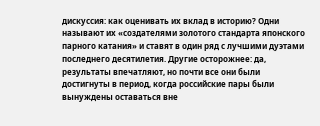дискуссия: как оценивать их вклад в историю? Одни называют их «создателями золотого стандарта японского парного катания» и ставят в один ряд с лучшими дуэтами последнего десятилетия. Другие осторожнее: да, результаты впечатляют, но почти все они были достигнуты в период, когда российские пары были вынуждены оставаться вне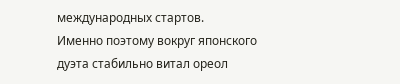международных стартов.
Именно поэтому вокруг японского дуэта стабильно витал ореол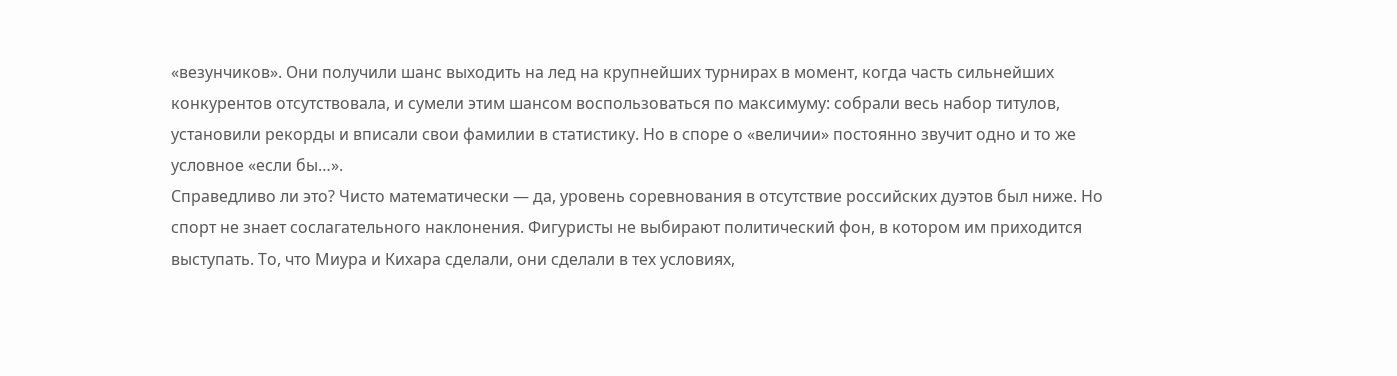«везунчиков». Они получили шанс выходить на лед на крупнейших турнирах в момент, когда часть сильнейших конкурентов отсутствовала, и сумели этим шансом воспользоваться по максимуму: собрали весь набор титулов, установили рекорды и вписали свои фамилии в статистику. Но в споре о «величии» постоянно звучит одно и то же условное «если бы…».
Справедливо ли это? Чисто математически — да, уровень соревнования в отсутствие российских дуэтов был ниже. Но спорт не знает сослагательного наклонения. Фигуристы не выбирают политический фон, в котором им приходится выступать. То, что Миура и Кихара сделали, они сделали в тех условиях,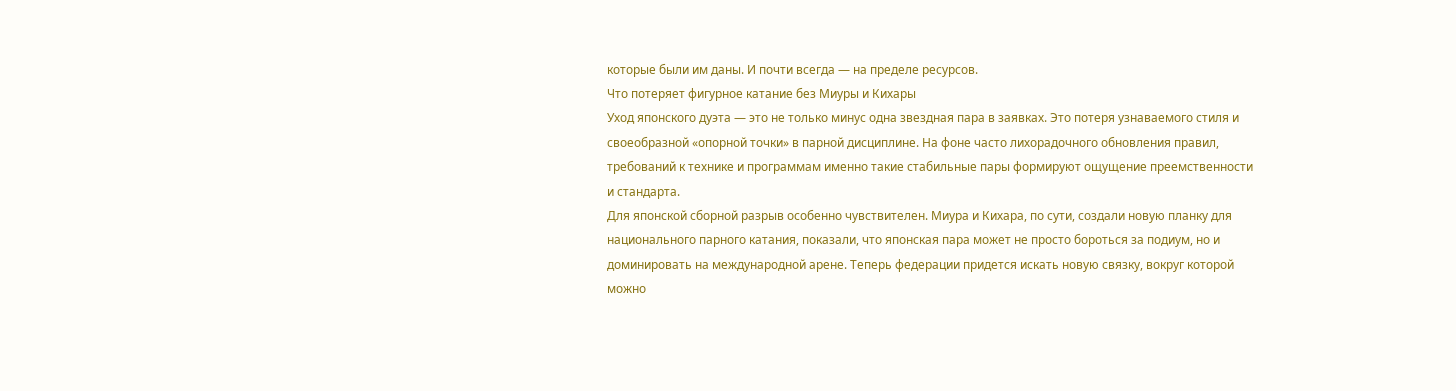которые были им даны. И почти всегда — на пределе ресурсов.
Что потеряет фигурное катание без Миуры и Кихары
Уход японского дуэта — это не только минус одна звездная пара в заявках. Это потеря узнаваемого стиля и своеобразной «опорной точки» в парной дисциплине. На фоне часто лихорадочного обновления правил, требований к технике и программам именно такие стабильные пары формируют ощущение преемственности и стандарта.
Для японской сборной разрыв особенно чувствителен. Миура и Кихара, по сути, создали новую планку для национального парного катания, показали, что японская пара может не просто бороться за подиум, но и доминировать на международной арене. Теперь федерации придется искать новую связку, вокруг которой можно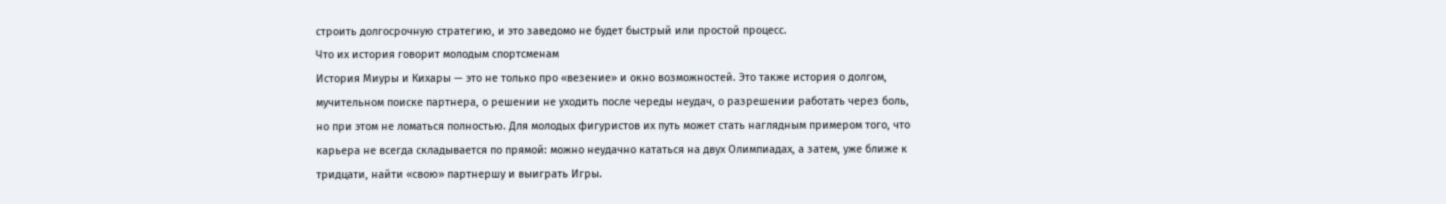строить долгосрочную стратегию, и это заведомо не будет быстрый или простой процесс.
Что их история говорит молодым спортсменам
История Миуры и Кихары — это не только про «везение» и окно возможностей. Это также история о долгом, мучительном поиске партнера, о решении не уходить после череды неудач, о разрешении работать через боль, но при этом не ломаться полностью. Для молодых фигуристов их путь может стать наглядным примером того, что карьера не всегда складывается по прямой: можно неудачно кататься на двух Олимпиадах, а затем, уже ближе к тридцати, найти «свою» партнершу и выиграть Игры.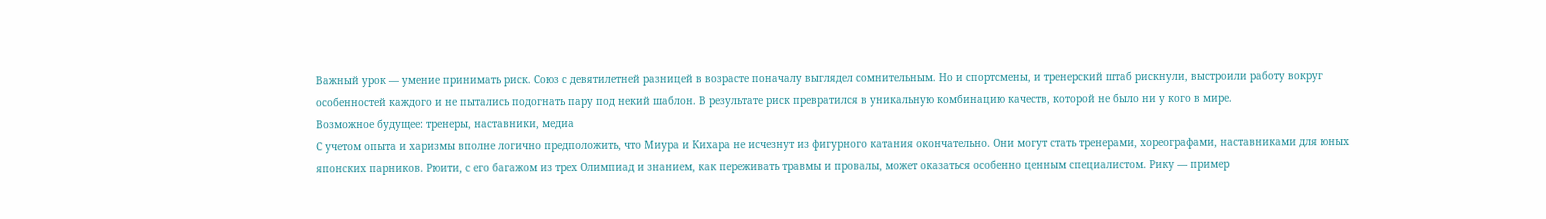Важный урок — умение принимать риск. Союз с девятилетней разницей в возрасте поначалу выглядел сомнительным. Но и спортсмены, и тренерский штаб рискнули, выстроили работу вокруг особенностей каждого и не пытались подогнать пару под некий шаблон. В результате риск превратился в уникальную комбинацию качеств, которой не было ни у кого в мире.
Возможное будущее: тренеры, наставники, медиа
С учетом опыта и харизмы вполне логично предположить, что Миура и Кихара не исчезнут из фигурного катания окончательно. Они могут стать тренерами, хореографами, наставниками для юных японских парников. Рюити, с его багажом из трех Олимпиад и знанием, как переживать травмы и провалы, может оказаться особенно ценным специалистом. Рику — пример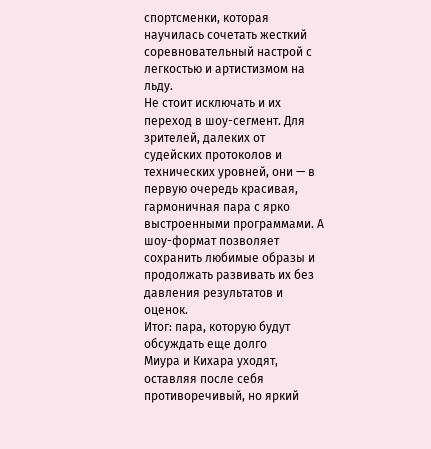спортсменки, которая научилась сочетать жесткий соревновательный настрой с легкостью и артистизмом на льду.
Не стоит исключать и их переход в шоу-сегмент. Для зрителей, далеких от судейских протоколов и технических уровней, они — в первую очередь красивая, гармоничная пара с ярко выстроенными программами. А шоу-формат позволяет сохранить любимые образы и продолжать развивать их без давления результатов и оценок.
Итог: пара, которую будут обсуждать еще долго
Миура и Кихара уходят, оставляя после себя противоречивый, но яркий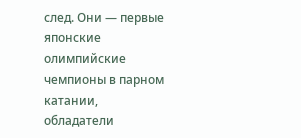след. Они — первые японские олимпийские чемпионы в парном катании, обладатели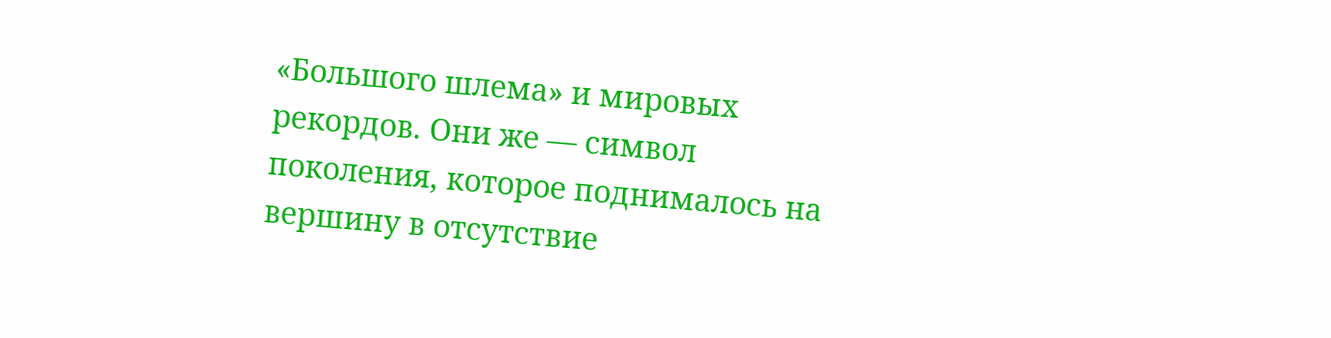«Большого шлема» и мировых рекордов. Они же — символ поколения, которое поднималось на вершину в отсутствие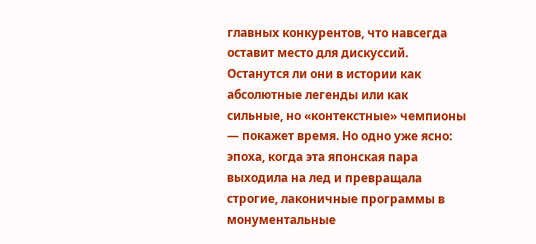главных конкурентов, что навсегда оставит место для дискуссий.
Останутся ли они в истории как абсолютные легенды или как сильные, но «контекстные» чемпионы — покажет время. Но одно уже ясно: эпоха, когда эта японская пара выходила на лед и превращала строгие, лаконичные программы в монументальные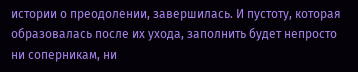истории о преодолении, завершилась. И пустоту, которая образовалась после их ухода, заполнить будет непросто ни соперникам, ни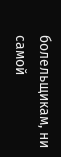болельщикам, ни самой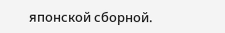японской сборной.